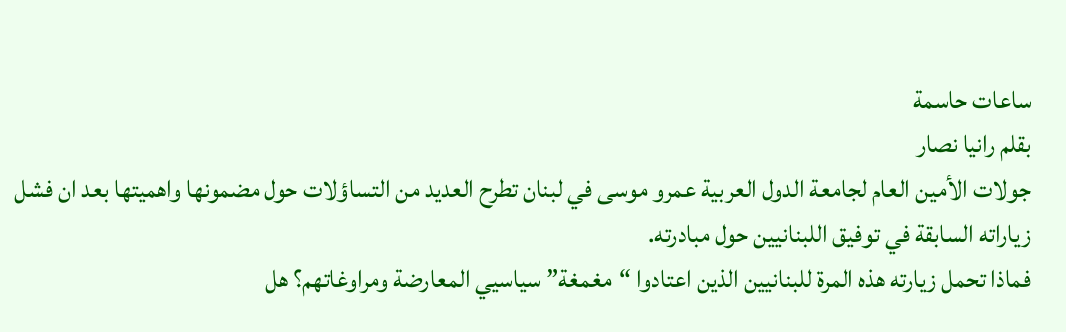ساعات حاسمة
بقلم رانيا نصار
جولات الأمين العام لجامعة الدول العربية عمرو موسى في لبنان تطرح العديد من التساؤلات حول مضمونها واهميتها بعد ان فشل زياراته السابقة في توفيق اللبنانيين حول مبادرته.
فماذا تحمل زيارته هذه المرة للبنانيين الذين اعتادوا “مغمغة” سياسيي المعارضة ومراوغاتهم؟ هل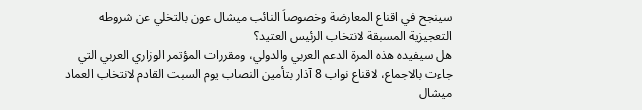سينجح في اقناع المعارضة وخصوصاَ النائب ميشال عون بالتخلي عن شروطه التعجيزية المسبقة لانتخاب الرئيس العتيد؟
هل سيفيده هذه المرة الدعم العربي والدولي، ومقررات المؤتمر الوزاري العربي التي جاءت بالاجماع، لاقناع نواب 8 آذار بتأمين النصاب يوم السبت القادم لانتخاب العماد ميشال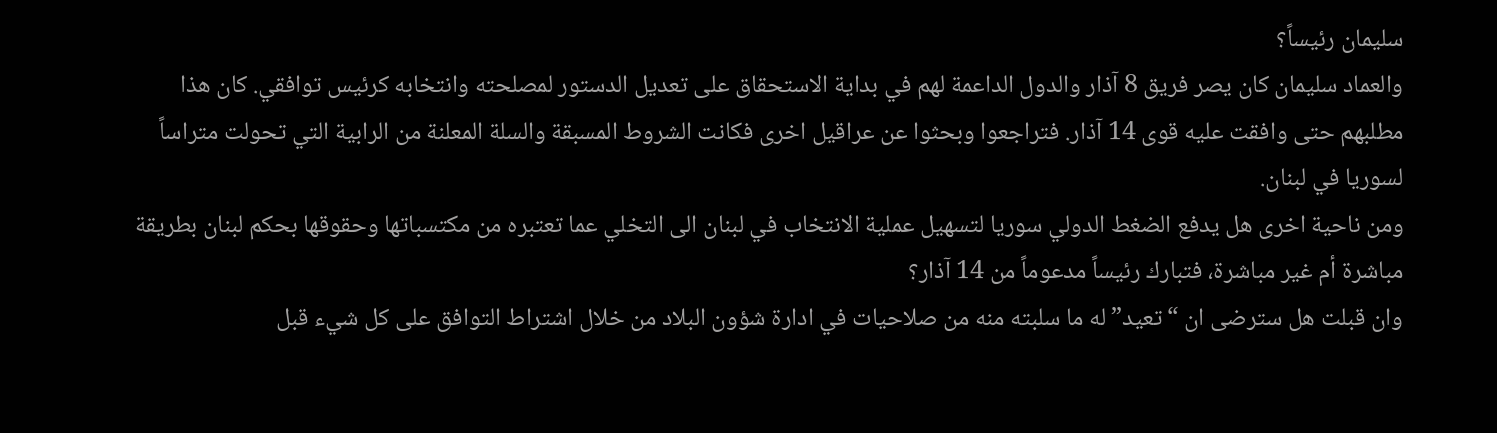سليمان رئيساً؟
والعماد سليمان كان يصر فريق 8 آذار والدول الداعمة لهم في بداية الاستحقاق على تعديل الدستور لمصلحته وانتخابه كرئيس توافقي. كان هذا مطلبهم حتى وافقت عليه قوى 14 آذار. فتراجعوا وبحثوا عن عراقيل اخرى فكانت الشروط المسبقة والسلة المعلنة من الرابية التي تحولت متراساً لسوريا في لبنان.
ومن ناحية اخرى هل يدفع الضغط الدولي سوريا لتسهيل عملية الانتخاب في لبنان الى التخلي عما تعتبره من مكتسباتها وحقوقها بحكم لبنان بطريقة مباشرة أم غير مباشرة، فتبارك رئيساً مدعوماً من 14 آذار؟
وان قبلت هل سترضى ان “تعيد” له ما سلبته منه من صلاحيات في ادارة شؤون البلاد من خلال اشتراط التوافق على كل شيء قبل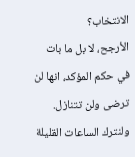الانتخاب؟
الأرجح، لا بل ما بات في حكم المؤكد، انها لن ترضى ولن تتنازل. ولنترك الساعات القليلة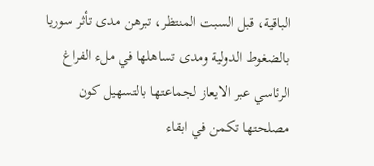الباقية، قبل السبت المنتظر، تبرهن مدى تأثر سوريا بالضغوط الدولية ومدى تساهلها في ملء الفراغ الرئاسي عبر الايعاز لجماعتها بالتسهيل كون مصلحتها تكمن في ابقاء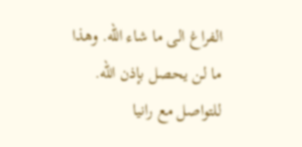الفراغ الى ما شاء الله. وهذا ما لن يحصل بإذن الله.
للتواصل مع رانيا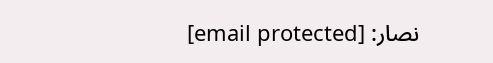نصار: [email protected]